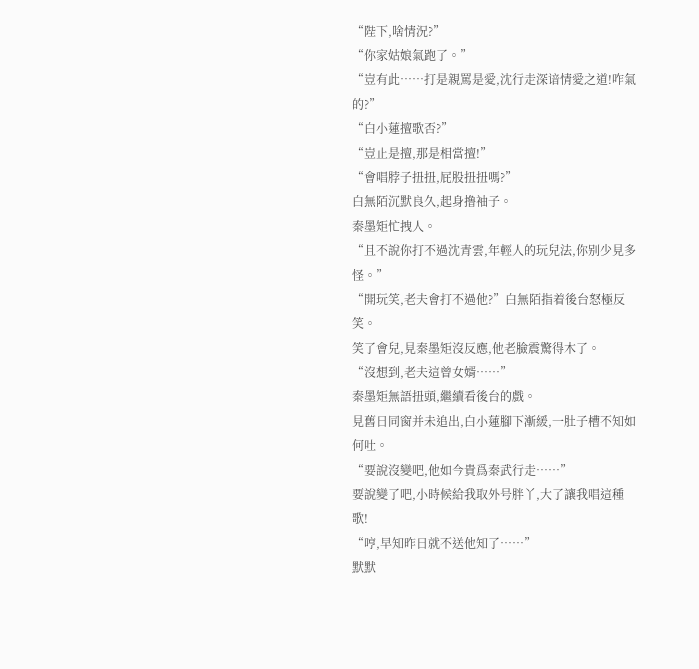“陛下,啥情況?”
“你家姑娘氣跑了。”
“豈有此……打是親罵是愛,沈行走深谙情愛之道!咋氣的?”
“白小蓮擅歌否?”
“豈止是擅,那是相當擅!”
“會唱脖子扭扭,屁股扭扭嗎?”
白無陌沉默良久,起身撸袖子。
秦墨矩忙拽人。
“且不說你打不過沈青雲,年輕人的玩兒法,你别少見多怪。”
“開玩笑,老夫會打不過他?”白無陌指着後台怒極反笑。
笑了會兒,見秦墨矩沒反應,他老臉震驚得木了。
“沒想到,老夫這曾女婿……”
秦墨矩無語扭頭,繼續看後台的戲。
見舊日同窗并未追出,白小蓮腳下漸緩,一肚子槽不知如何吐。
“要說沒變吧,他如今貴爲秦武行走……”
要說變了吧,小時候給我取外号胖丫,大了讓我唱這種歌!
“哼,早知昨日就不送他知了……”
默默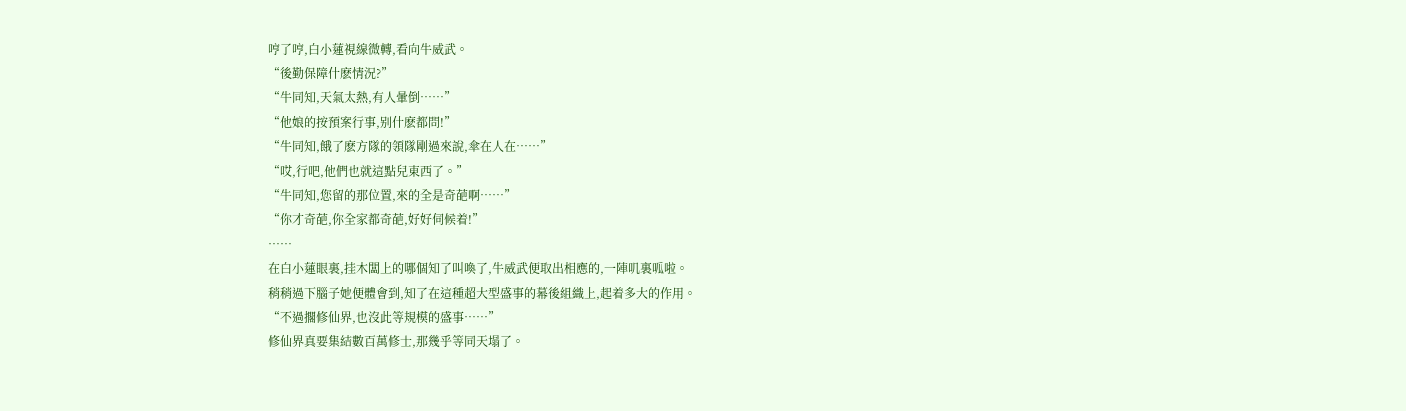哼了哼,白小蓮視線微轉,看向牛威武。
“後勤保障什麽情況?”
“牛同知,天氣太熱,有人暈倒……”
“他娘的按預案行事,别什麽都問!”
“牛同知,餓了麽方隊的領隊剛過來說,傘在人在……”
“哎,行吧,他們也就這點兒東西了。”
“牛同知,您留的那位置,來的全是奇葩啊……”
“你才奇葩,你全家都奇葩,好好伺候着!”
……
在白小蓮眼裏,挂木闆上的哪個知了叫喚了,牛威武便取出相應的,一陣叽裏呱啦。
稍稍過下腦子她便體會到,知了在這種超大型盛事的幕後組織上,起着多大的作用。
“不過擱修仙界,也沒此等規模的盛事……”
修仙界真要集結數百萬修士,那幾乎等同天塌了。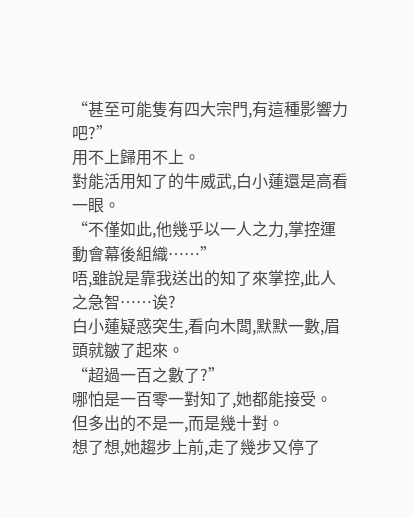“甚至可能隻有四大宗門,有這種影響力吧?”
用不上歸用不上。
對能活用知了的牛威武,白小蓮還是高看一眼。
“不僅如此,他幾乎以一人之力,掌控運動會幕後組織……”
唔,雖說是靠我送出的知了來掌控,此人之急智……诶?
白小蓮疑惑突生,看向木闆,默默一數,眉頭就皺了起來。
“超過一百之數了?”
哪怕是一百零一對知了,她都能接受。
但多出的不是一,而是幾十對。
想了想,她趨步上前,走了幾步又停了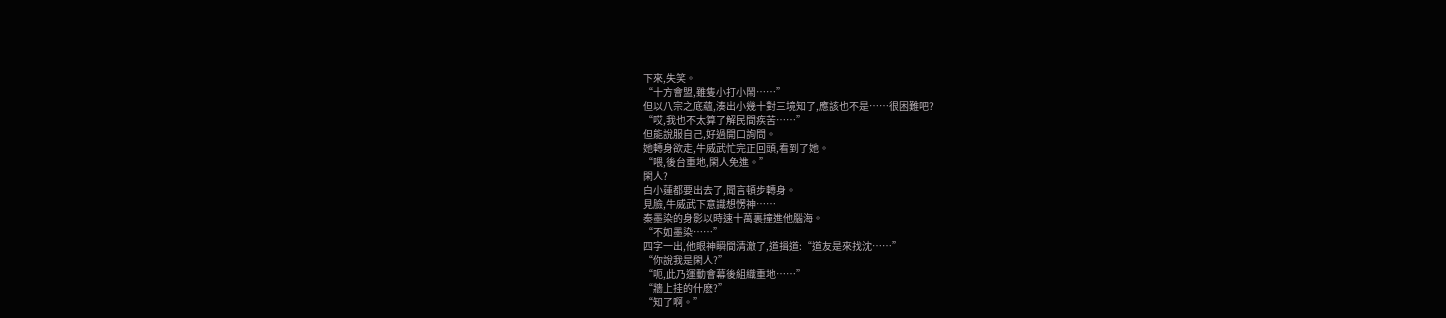下來,失笑。
“十方會盟,雖隻小打小鬧……”
但以八宗之底蘊,湊出小幾十對三境知了,應該也不是……很困難吧?
“哎,我也不太算了解民間疾苦……”
但能說服自己,好過開口詢問。
她轉身欲走,牛威武忙完正回頭,看到了她。
“喂,後台重地,閑人免進。”
閑人?
白小蓮都要出去了,聞言頓步轉身。
見臉,牛威武下意識想愣神……
秦墨染的身影以時速十萬裏撞進他腦海。
“不如墨染……”
四字一出,他眼神瞬間清澈了,道揖道:“道友是來找沈……”
“你說我是閑人?”
“呃,此乃運動會幕後組織重地……”
“牆上挂的什麽?”
“知了啊。”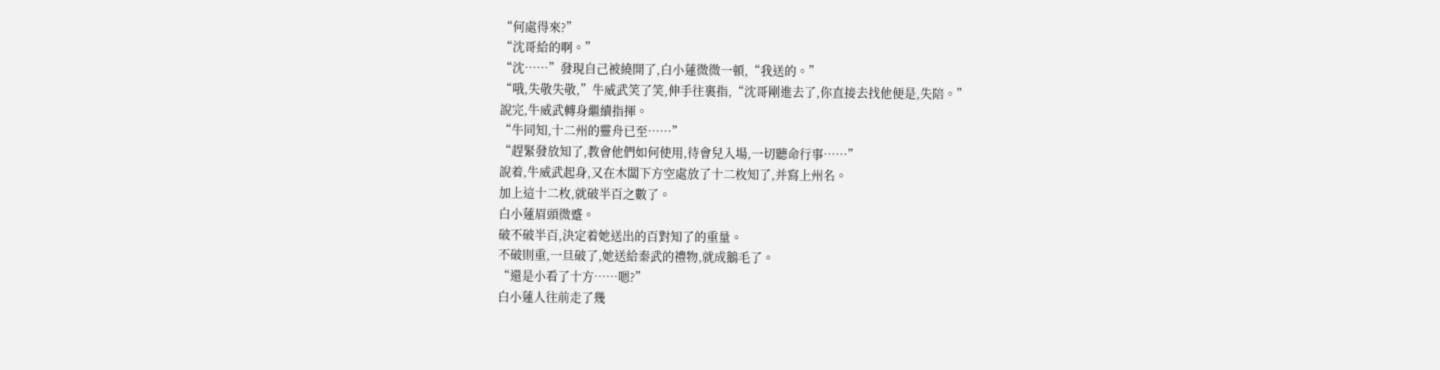“何處得來?”
“沈哥給的啊。”
“沈……”發現自己被繞開了,白小蓮微微一頓,“我送的。”
“哦,失敬失敬,”牛威武笑了笑,伸手往裏指,“沈哥剛進去了,你直接去找他便是,失陪。”
說完,牛威武轉身繼續指揮。
“牛同知,十二州的靈舟已至……”
“趕緊發放知了,教會他們如何使用,待會兒入場,一切聽命行事……”
說着,牛威武起身,又在木闆下方空處放了十二枚知了,并寫上州名。
加上這十二枚,就破半百之數了。
白小蓮眉頭微蹙。
破不破半百,決定着她送出的百對知了的重量。
不破則重,一旦破了,她送給秦武的禮物,就成鵝毛了。
“還是小看了十方……嗯?”
白小蓮人往前走了幾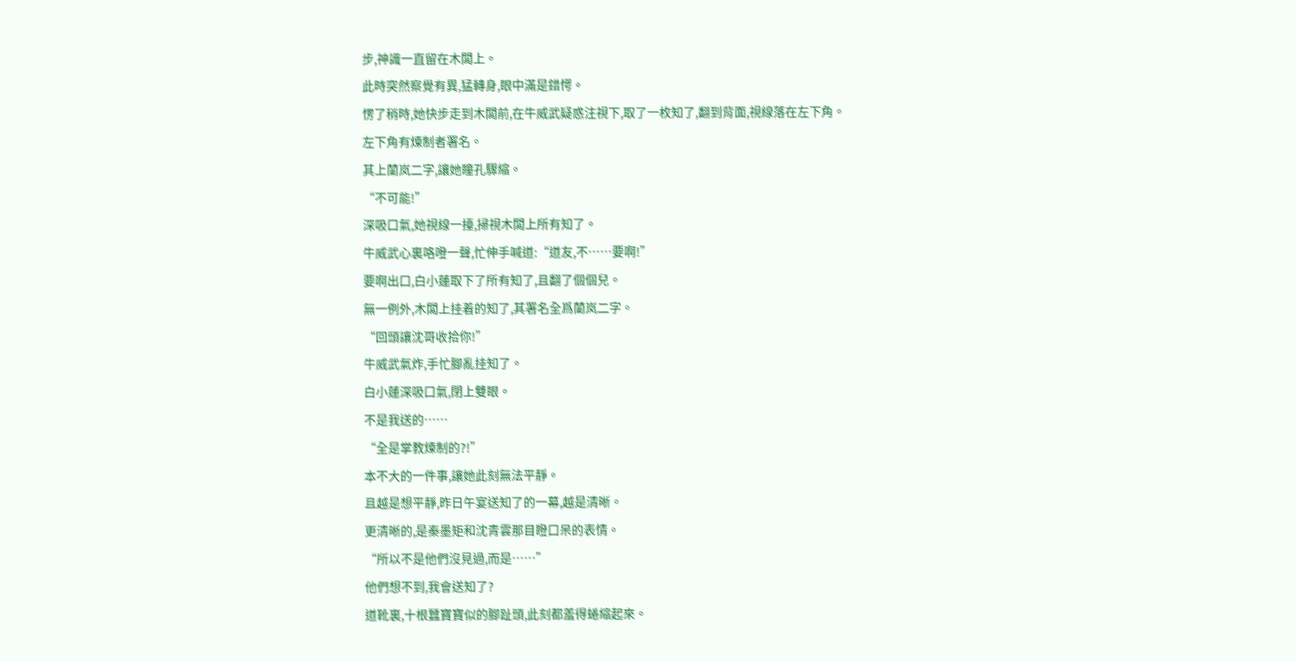步,神識一直留在木闆上。
此時突然察覺有異,猛轉身,眼中滿是錯愕。
愣了稍時,她快步走到木闆前,在牛威武疑惑注視下,取了一枚知了,翻到背面,視線落在左下角。
左下角有煉制者署名。
其上蘭岚二字,讓她瞳孔驟縮。
“不可能!”
深吸口氣,她視線一擡,掃視木闆上所有知了。
牛威武心裏咯噔一聲,忙伸手喊道:“道友,不……要啊!”
要啊出口,白小蓮取下了所有知了,且翻了個個兒。
無一例外,木闆上挂着的知了,其署名全爲蘭岚二字。
“回頭讓沈哥收拾你!”
牛威武氣炸,手忙腳亂挂知了。
白小蓮深吸口氣,閉上雙眼。
不是我送的……
“全是掌教煉制的?!”
本不大的一件事,讓她此刻無法平靜。
且越是想平靜,昨日午宴送知了的一幕,越是清晰。
更清晰的,是秦墨矩和沈青雲那目瞪口呆的表情。
“所以不是他們沒見過,而是……”
他們想不到,我會送知了?
道靴裏,十根蠶寶寶似的腳趾頭,此刻都羞得蜷縮起來。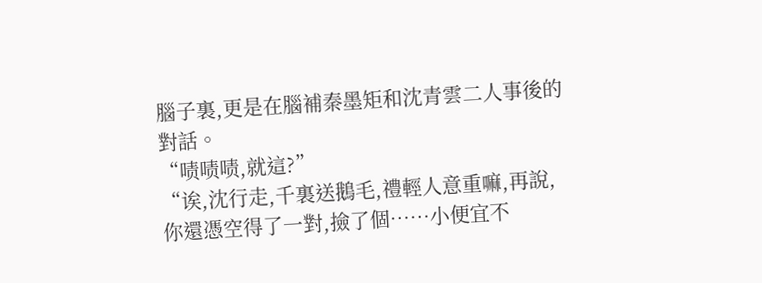腦子裏,更是在腦補秦墨矩和沈青雲二人事後的對話。
“啧啧啧,就這?”
“诶,沈行走,千裏送鵝毛,禮輕人意重嘛,再說,你還憑空得了一對,撿了個……小便宜不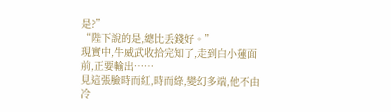是?”
“陛下說的是,總比丢錢好。”
現實中,牛威武收拾完知了,走到白小蓮面前,正要輸出……
見這張臉時而紅,時而綠,變幻多端,他不由冷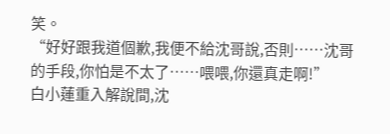笑。
“好好跟我道個歉,我便不給沈哥說,否則……沈哥的手段,你怕是不太了……喂喂,你還真走啊!”
白小蓮重入解說間,沈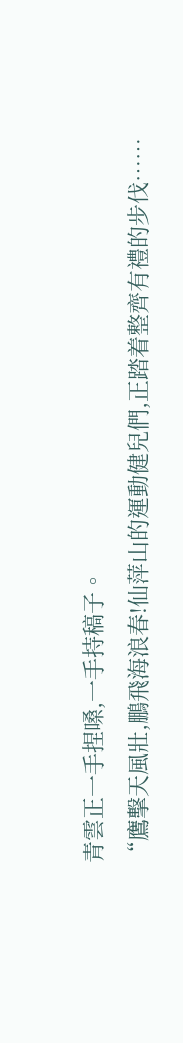青雲正一手捏嗓,一手持稿子。
“鷹擊天風壯,鵬飛海浪春!仙萍山的運動健兒們,正踏着整齊有禮的步伐……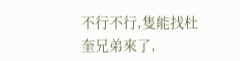不行不行,隻能找杜奎兄弟來了,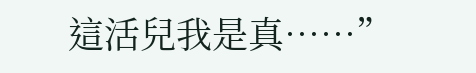這活兒我是真……”